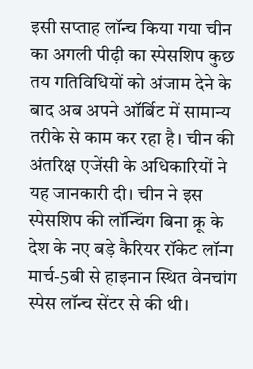इसी सप्ताह लॉन्च किया गया चीन का अगली पीढ़ी का स्पेसशिप कुछ तय गतिविधियों को अंजाम देने के बाद अब अपने ऑर्बिट में सामान्य तरीके से काम कर रहा है। चीन की अंतरिक्ष एजेंसी के अधिकारियों ने यह जानकारी दी। चीन ने इस स्पेसशिप की लॉन्चिंग बिना क्रू के देश के नए बड़े कैरियर रॉकेट लॉन्ग मार्च-5बी से हाइनान स्थित वेनचांग स्पेस लॉन्च सेंटर से की थी।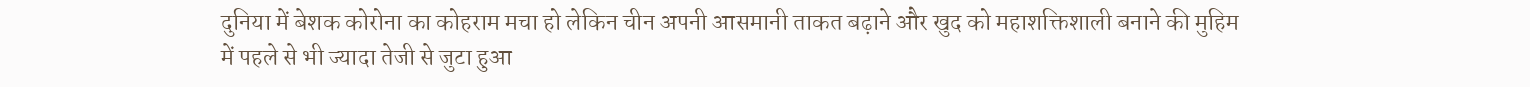दुनिया में बेशक कोरोना का कोहराम मचा हो लेकिन चीन अपनी आसमानी ताकत बढ़ाने और खुद को महाशक्तिशाली बनाने की मुहिम में पहले से भी ज्यादा तेजी से जुटा हुआ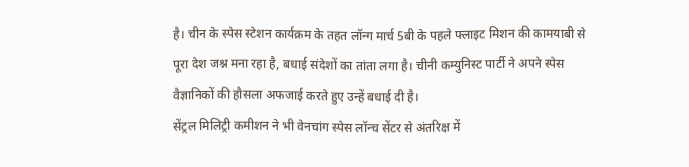है। चीन के स्पेस स्टेशन कार्यक्रम के तहत लॉन्ग मार्च 5बी के पहले फ्लाइट मिशन की कामयाबी से पूरा देश जश्न मना रहा है, बधाई संदेशों का तांता लगा है। चीनी कम्युनिस्ट पार्टी ने अपने स्पेस वैज्ञानिकों की हौसला अफजाई करते हुए उन्हें बधाई दी है।
सेंट्रल मिलिट्री कमीशन ने भी वेनचांग स्पेस लॉन्च सेंटर से अंतरिक्ष में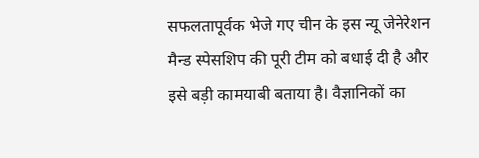सफलतापूर्वक भेजे गए चीन के इस न्यू जेनेरेशन मैन्ड स्पेसशिप की पूरी टीम को बधाई दी है और इसे बड़ी कामयाबी बताया है। वैज्ञानिकों का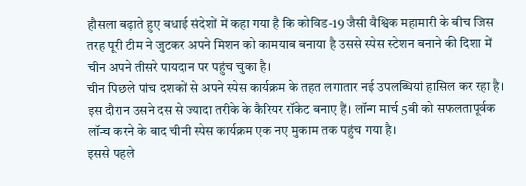हौसला बढ़ाते हुए बधाई संदेशों में कहा गया है कि कोविड-19 जैसी वैश्विक महामारी के बीच जिस तरह पूरी टीम ने जुटकर अपने मिशन को कामयाब बनाया है उससे स्पेस स्टेशन बनाने की दिशा में चीन अपने तीसरे पायदान पर पहुंच चुका है।
चीन पिछले पांच दशकों से अपने स्पेस कार्यक्रम के तहत लगातार नई उपलब्धियां हासिल कर रहा है। इस दौरान उसने दस से ज्यादा तरीके के कैरियर रॉकेट बनाए हैं। लॉन्ग मार्च 5बी को सफलतापूर्वक लॉन्च करने के बाद चीनी स्पेस कार्यक्रम एक नए मुकाम तक पहुंच गया है।
इससे पहले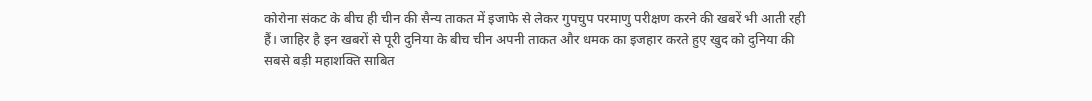कोरोना संकट के बीच ही चीन की सैन्य ताकत में इजाफे से लेकर गुपचुप परमाणु परीक्षण करने की खबरें भी आती रही हैं। जाहिर है इन खबरों से पूरी दुनिया के बीच चीन अपनी ताकत और धमक का इजहार करते हुए खुद को दुनिया की सबसे बड़ी महाशक्ति साबित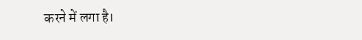करने में लगा है।